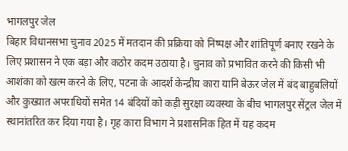भागलपुर जेल
बिहार विधानसभा चुनाव 2025 में मतदान की प्रक्रिया को निष्पक्ष और शांतिपूर्ण बनाए रखने के लिए प्रशासन ने एक बड़ा और कठोर कदम उठाया है। चुनाव को प्रभावित करने की किसी भी आशंका को खत्म करने के लिए, पटना के आदर्श केन्द्रीय कारा यानि बेऊर जेल में बंद बाहुबलियों और कुख्यात अपराधियों समेत 14 बंदियों को कड़ी सुरक्षा व्यवस्था के बीच भागलपुर सेंट्रल जेल में स्थानांतरित कर दिया गया है। गृह कारा विभाग ने प्रशासनिक हित में यह कदम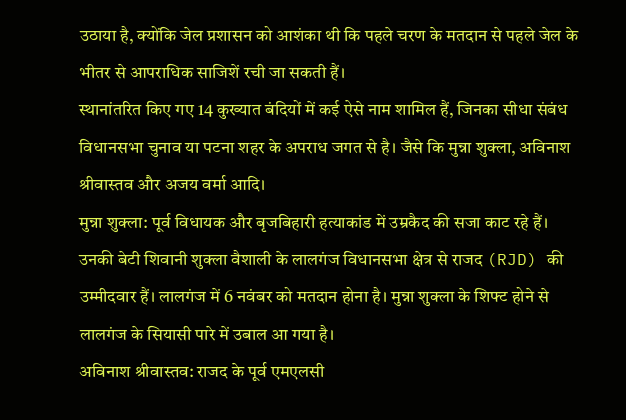उठाया है, क्योंकि जेल प्रशासन को आशंका थी कि पहले चरण के मतदान से पहले जेल के भीतर से आपराधिक साजिशें रची जा सकती हैं।
स्थानांतरित किए गए 14 कुख्यात बंदियों में कई ऐसे नाम शामिल हैं, जिनका सीधा संबंध विधानसभा चुनाव या पटना शहर के अपराध जगत से है। जैसे कि मुन्ना शुक्ला, अविनाश श्रीवास्तव और अजय वर्मा आदि।
मुन्ना शुक्ला: पूर्व विधायक और बृजबिहारी हत्याकांड में उम्रकैद की सजा काट रहे हैं। उनकी बेटी शिवानी शुक्ला वैशाली के लालगंज विधानसभा क्षेत्र से राजद (RJD) की उम्मीदवार हैं। लालगंज में 6 नवंबर को मतदान होना है। मुन्ना शुक्ला के शिफ्ट होने से लालगंज के सियासी पारे में उबाल आ गया है।
अविनाश श्रीवास्तव: राजद के पूर्व एमएलसी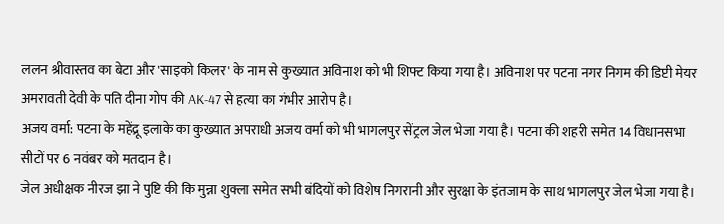ललन श्रीवास्तव का बेटा और 'साइको किलर' के नाम से कुख्यात अविनाश को भी शिफ्ट किया गया है। अविनाश पर पटना नगर निगम की डिप्टी मेयर अमरावती देवी के पति दीना गोप की AK-47 से हत्या का गंभीर आरोप है।
अजय वर्मा: पटना के महेंद्रू इलाके का कुख्यात अपराधी अजय वर्मा को भी भागलपुर सेंट्रल जेल भेजा गया है। पटना की शहरी समेत 14 विधानसभा सीटों पर 6 नवंबर को मतदान है।
जेल अधीक्षक नीरज झा ने पुष्टि की कि मुन्ना शुक्ला समेत सभी बंदियों को विशेष निगरानी और सुरक्षा के इंतजाम के साथ भागलपुर जेल भेजा गया है।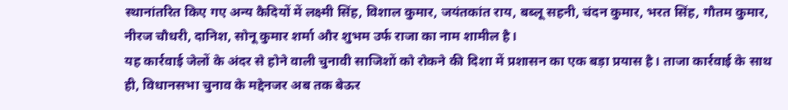स्थानांतरित किए गए अन्य कैदियों में लक्ष्मी सिंह, विशाल कुमार, जयंतकांत राय, बब्लू सहनी, चंदन कुमार, भरत सिंह, गौतम कुमार, नीरज चौधरी, दानिश, सोनू कुमार शर्मा और शुभम उर्फ राजा का नाम शामील है।
यह कार्रवाई जेलों के अंदर से होने वाली चुनावी साजिशों को रोकने की दिशा में प्रशासन का एक बड़ा प्रयास है। ताजा कार्रवाई के साथ ही, विधानसभा चुनाव के मद्देनजर अब तक बेऊर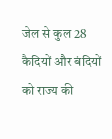जेल से कुल 28 कैदियों और बंदियों को राज्य की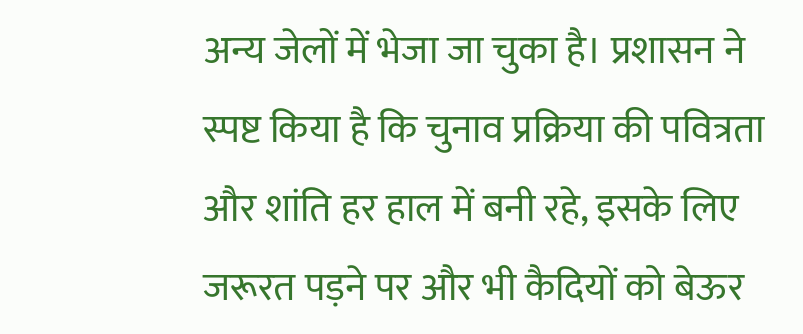अन्य जेलों में भेजा जा चुका है। प्रशासन ने स्पष्ट किया है कि चुनाव प्रक्रिया की पवित्रता और शांति हर हाल में बनी रहे, इसके लिए जरूरत पड़ने पर और भी कैदियों को बेऊर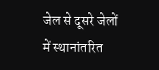जेल से दूसरे जेलों में स्थानांतरित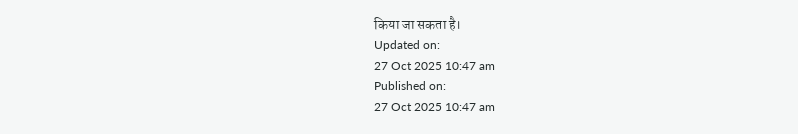किया जा सकता है।
Updated on:
27 Oct 2025 10:47 am
Published on:
27 Oct 2025 10:47 am